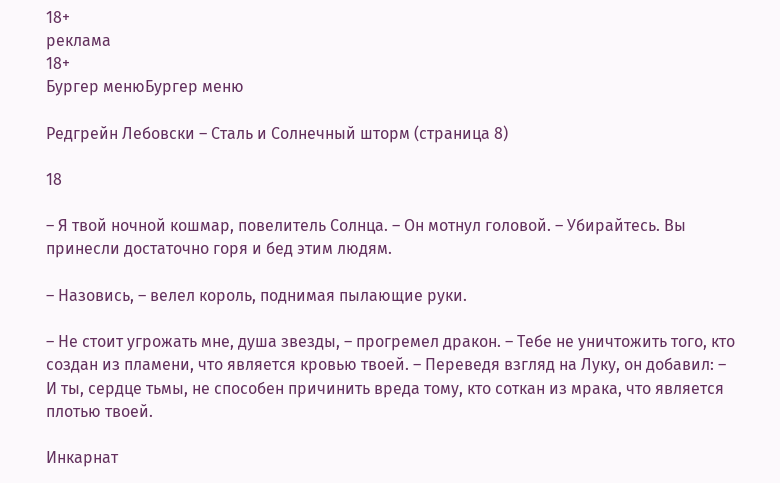18+
реклама
18+
Бургер менюБургер меню

Редгрейн Лебовски – Сталь и Солнечный шторм (страница 8)

18

– Я твой ночной кошмар, повелитель Солнца. – Он мотнул головой. – Убирайтесь. Вы принесли достаточно горя и бед этим людям.

– Назовись, – велел король, поднимая пылающие руки.

– Не стоит угрожать мне, душа звезды, – прогремел дракон. – Тебе не уничтожить того, кто создан из пламени, что является кровью твоей. – Переведя взгляд на Луку, он добавил: – И ты, сердце тьмы, не способен причинить вреда тому, кто соткан из мрака, что является плотью твоей.

Инкарнат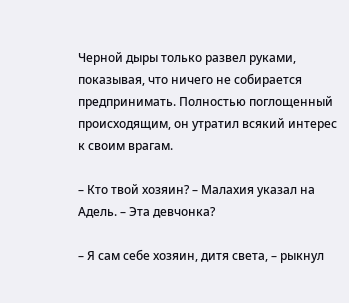Черной дыры только развел руками, показывая, что ничего не собирается предпринимать. Полностью поглощенный происходящим, он утратил всякий интерес к своим врагам.

– Кто твой хозяин? – Малахия указал на Адель. – Эта девчонка?

– Я сам себе хозяин, дитя света, – рыкнул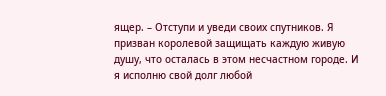ящер. – Отступи и уведи своих спутников. Я призван королевой защищать каждую живую душу, что осталась в этом несчастном городе. И я исполню свой долг любой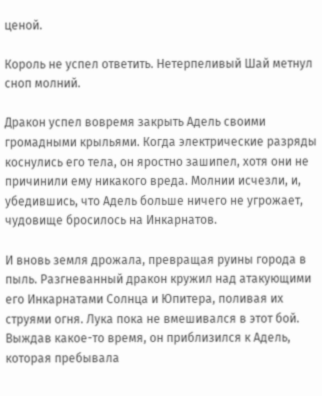ценой.

Король не успел ответить. Нетерпеливый Шай метнул сноп молний.

Дракон успел вовремя закрыть Адель своими громадными крыльями. Когда электрические разряды коснулись его тела, он яростно зашипел, хотя они не причинили ему никакого вреда. Молнии исчезли, и, убедившись, что Адель больше ничего не угрожает, чудовище бросилось на Инкарнатов.

И вновь земля дрожала, превращая руины города в пыль. Разгневанный дракон кружил над атакующими его Инкарнатами Солнца и Юпитера, поливая их струями огня. Лука пока не вмешивался в этот бой. Выждав какое-то время, он приблизился к Адель, которая пребывала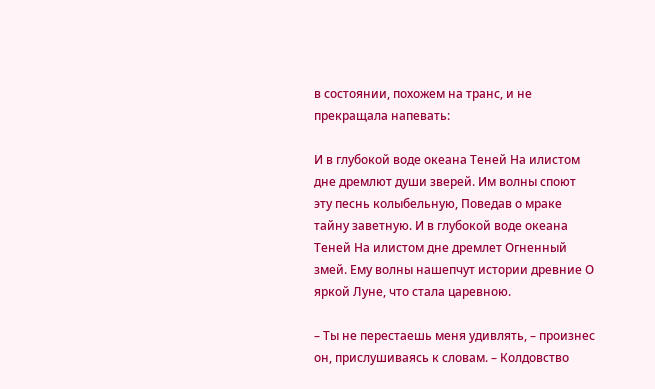в состоянии, похожем на транс, и не прекращала напевать:

И в глубокой воде океана Теней На илистом дне дремлют души зверей. Им волны споют эту песнь колыбельную, Поведав о мраке тайну заветную. И в глубокой воде океана Теней На илистом дне дремлет Огненный змей. Ему волны нашепчут истории древние О яркой Луне, что стала царевною.

– Ты не перестаешь меня удивлять, – произнес он, прислушиваясь к словам. – Колдовство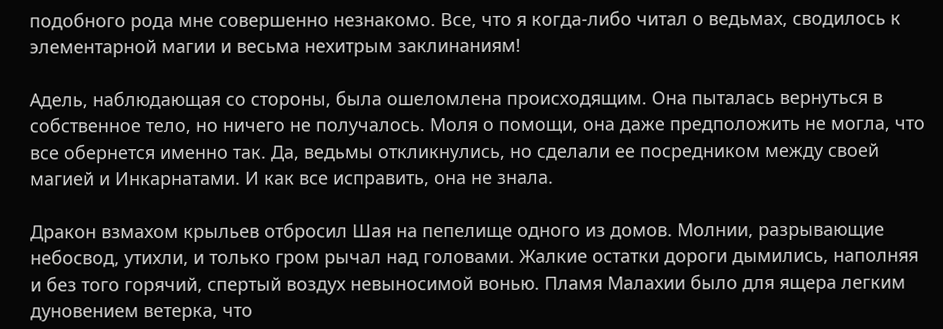подобного рода мне совершенно незнакомо. Все, что я когда-либо читал о ведьмах, сводилось к элементарной магии и весьма нехитрым заклинаниям!

Адель, наблюдающая со стороны, была ошеломлена происходящим. Она пыталась вернуться в собственное тело, но ничего не получалось. Моля о помощи, она даже предположить не могла, что все обернется именно так. Да, ведьмы откликнулись, но сделали ее посредником между своей магией и Инкарнатами. И как все исправить, она не знала.

Дракон взмахом крыльев отбросил Шая на пепелище одного из домов. Молнии, разрывающие небосвод, утихли, и только гром рычал над головами. Жалкие остатки дороги дымились, наполняя и без того горячий, спертый воздух невыносимой вонью. Пламя Малахии было для ящера легким дуновением ветерка, что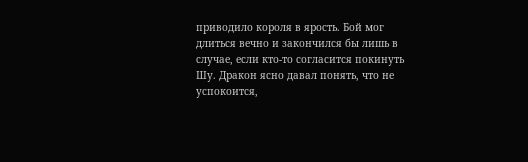приводило короля в ярость. Бой мог длиться вечно и закончился бы лишь в случае, если кто-то согласится покинуть Шу. Дракон ясно давал понять, что не успокоится,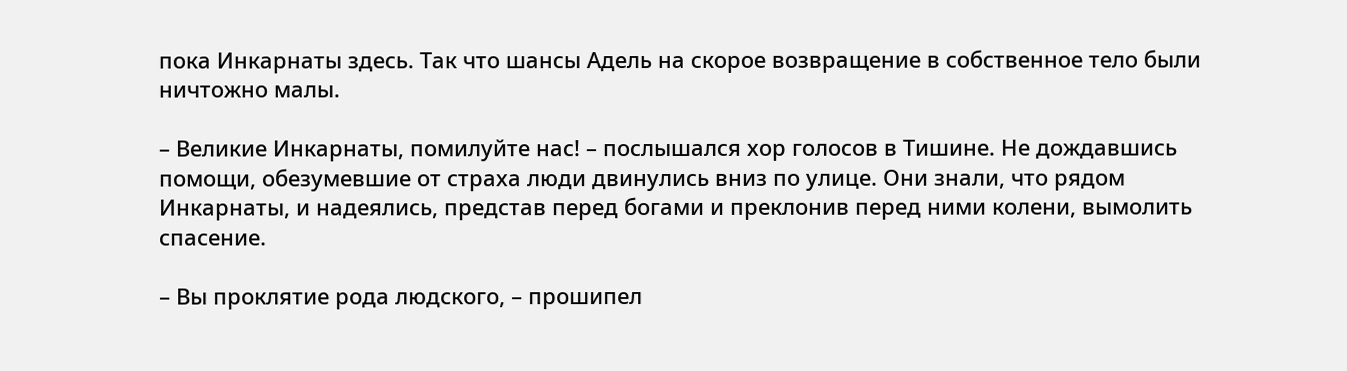пока Инкарнаты здесь. Так что шансы Адель на скорое возвращение в собственное тело были ничтожно малы.

– Великие Инкарнаты, помилуйте нас! – послышался хор голосов в Тишине. Не дождавшись помощи, обезумевшие от страха люди двинулись вниз по улице. Они знали, что рядом Инкарнаты, и надеялись, представ перед богами и преклонив перед ними колени, вымолить спасение.

– Вы проклятие рода людского, – прошипел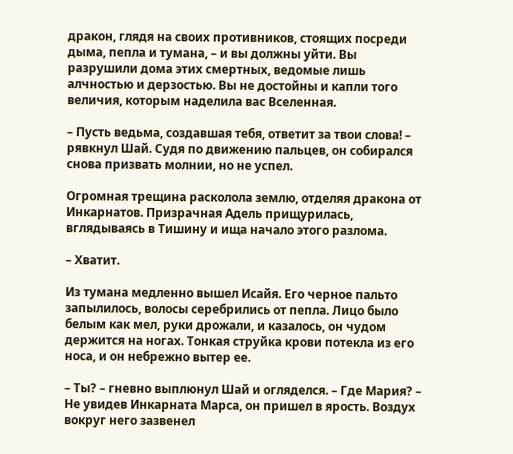дракон, глядя на своих противников, стоящих посреди дыма, пепла и тумана, – и вы должны уйти. Вы разрушили дома этих смертных, ведомые лишь алчностью и дерзостью. Вы не достойны и капли того величия, которым наделила вас Вселенная.

– Пусть ведьма, создавшая тебя, ответит за твои слова! – рявкнул Шай. Судя по движению пальцев, он собирался снова призвать молнии, но не успел.

Огромная трещина расколола землю, отделяя дракона от Инкарнатов. Призрачная Адель прищурилась, вглядываясь в Тишину и ища начало этого разлома.

– Хватит.

Из тумана медленно вышел Исайя. Его черное пальто запылилось, волосы серебрились от пепла. Лицо было белым как мел, руки дрожали, и казалось, он чудом держится на ногах. Тонкая струйка крови потекла из его носа, и он небрежно вытер ее.

– Ты? – гневно выплюнул Шай и огляделся. – Где Мария? – Не увидев Инкарната Марса, он пришел в ярость. Воздух вокруг него зазвенел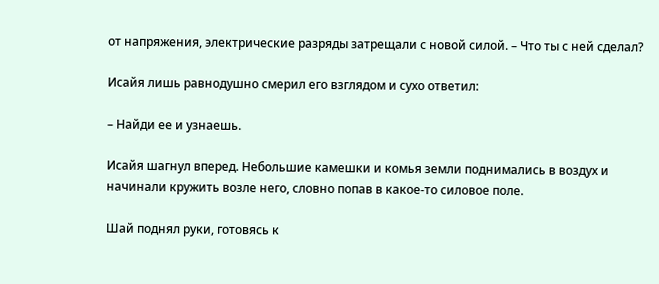от напряжения, электрические разряды затрещали с новой силой. – Что ты с ней сделал?

Исайя лишь равнодушно смерил его взглядом и сухо ответил:

– Найди ее и узнаешь.

Исайя шагнул вперед. Небольшие камешки и комья земли поднимались в воздух и начинали кружить возле него, словно попав в какое-то силовое поле.

Шай поднял руки, готовясь к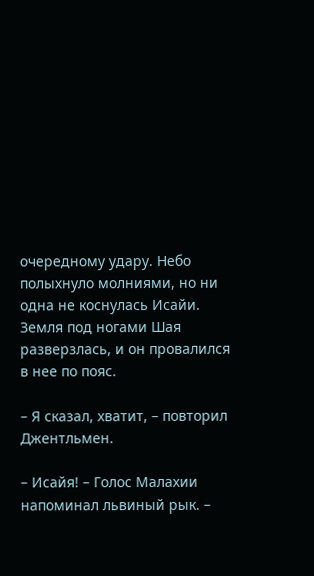очередному удару. Небо полыхнуло молниями, но ни одна не коснулась Исайи. Земля под ногами Шая разверзлась, и он провалился в нее по пояс.

– Я сказал, хватит, – повторил Джентльмен.

– Исайя! – Голос Малахии напоминал львиный рык. –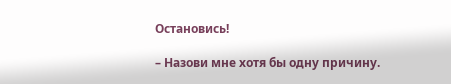Остановись!

– Назови мне хотя бы одну причину.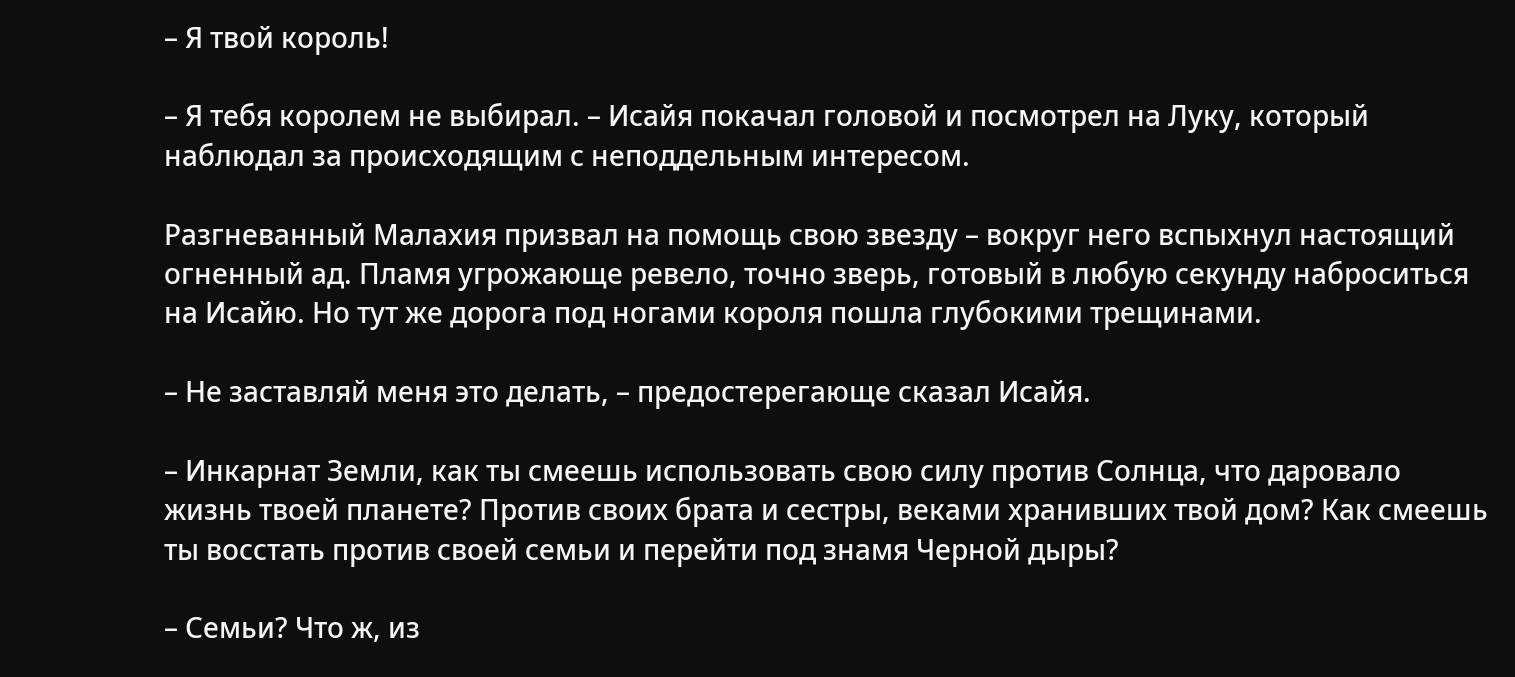– Я твой король!

– Я тебя королем не выбирал. – Исайя покачал головой и посмотрел на Луку, который наблюдал за происходящим с неподдельным интересом.

Разгневанный Малахия призвал на помощь свою звезду – вокруг него вспыхнул настоящий огненный ад. Пламя угрожающе ревело, точно зверь, готовый в любую секунду наброситься на Исайю. Но тут же дорога под ногами короля пошла глубокими трещинами.

– Не заставляй меня это делать, – предостерегающе сказал Исайя.

– Инкарнат Земли, как ты смеешь использовать свою силу против Солнца, что даровало жизнь твоей планете? Против своих брата и сестры, веками хранивших твой дом? Как смеешь ты восстать против своей семьи и перейти под знамя Черной дыры?

– Семьи? Что ж, из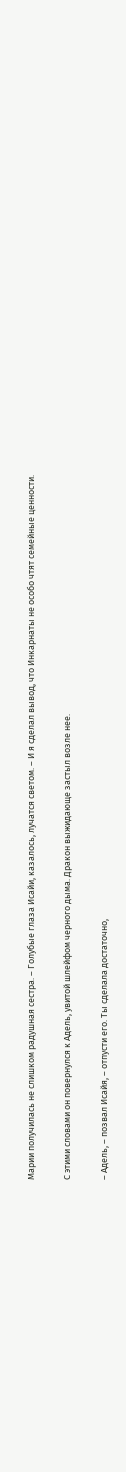Марии получилась не слишком радушная сестра. – Голубые глаза Исайи, казалось, лучатся светом. – И я сделал вывод, что Инкарнаты не особо чтят семейные ценности.

С этими словами он повернулся к Адель, увитой шлейфом черного дыма. Дракон выжидающе застыл возле нее.

– Адель, – позвал Исайя, – отпусти его. Ты сделала достаточно,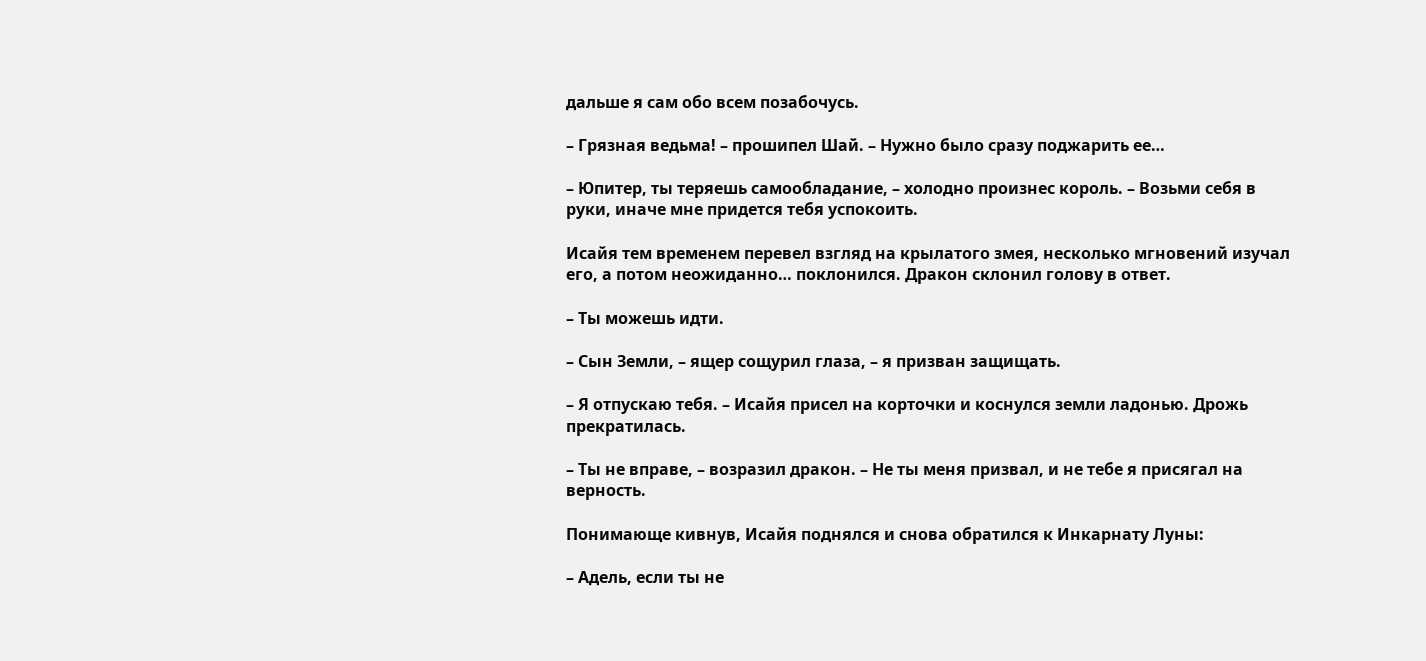дальше я сам обо всем позабочусь.

– Грязная ведьма! – прошипел Шай. – Нужно было сразу поджарить ее…

– Юпитер, ты теряешь самообладание, – холодно произнес король. – Возьми себя в руки, иначе мне придется тебя успокоить.

Исайя тем временем перевел взгляд на крылатого змея, несколько мгновений изучал его, а потом неожиданно… поклонился. Дракон склонил голову в ответ.

– Ты можешь идти.

– Сын Земли, – ящер сощурил глаза, – я призван защищать.

– Я отпускаю тебя. – Исайя присел на корточки и коснулся земли ладонью. Дрожь прекратилась.

– Ты не вправе, – возразил дракон. – Не ты меня призвал, и не тебе я присягал на верность.

Понимающе кивнув, Исайя поднялся и снова обратился к Инкарнату Луны:

– Адель, если ты не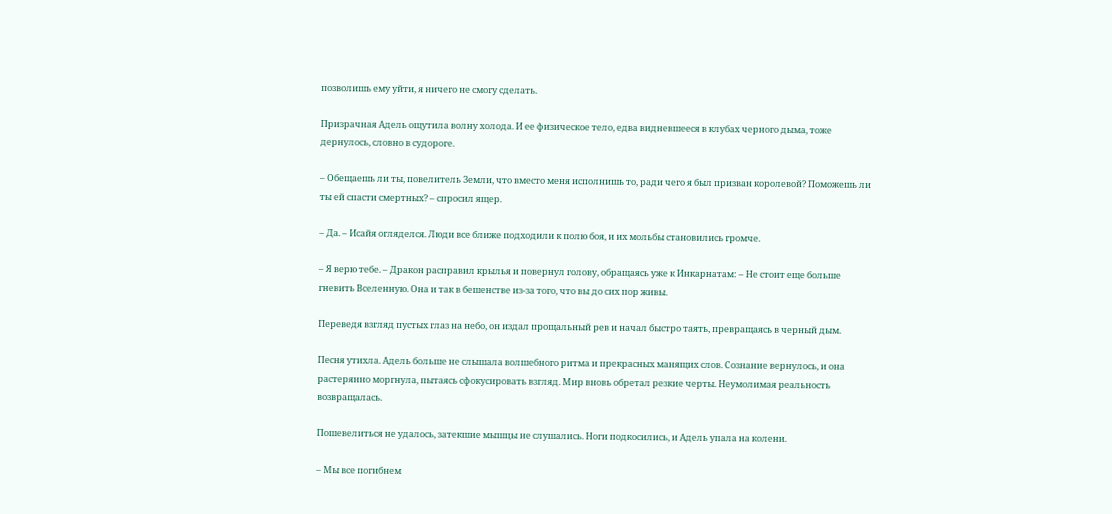позволишь ему уйти, я ничего не смогу сделать.

Призрачная Адель ощутила волну холода. И ее физическое тело, едва видневшееся в клубах черного дыма, тоже дернулось, словно в судороге.

– Обещаешь ли ты, повелитель Земли, что вместо меня исполнишь то, ради чего я был призван королевой? Поможешь ли ты ей спасти смертных? – спросил ящер.

– Да. – Исайя огляделся. Люди все ближе подходили к полю боя, и их мольбы становились громче.

– Я верю тебе. – Дракон расправил крылья и повернул голову, обращаясь уже к Инкарнатам: – Не стоит еще больше гневить Вселенную. Она и так в бешенстве из-за того, что вы до сих пор живы.

Переведя взгляд пустых глаз на небо, он издал прощальный рев и начал быстро таять, превращаясь в черный дым.

Песня утихла. Адель больше не слышала волшебного ритма и прекрасных манящих слов. Сознание вернулось, и она растерянно моргнула, пытаясь сфокусировать взгляд. Мир вновь обретал резкие черты. Неумолимая реальность возвращалась.

Пошевелиться не удалось, затекшие мышцы не слушались. Ноги подкосились, и Адель упала на колени.

– Мы все погибнем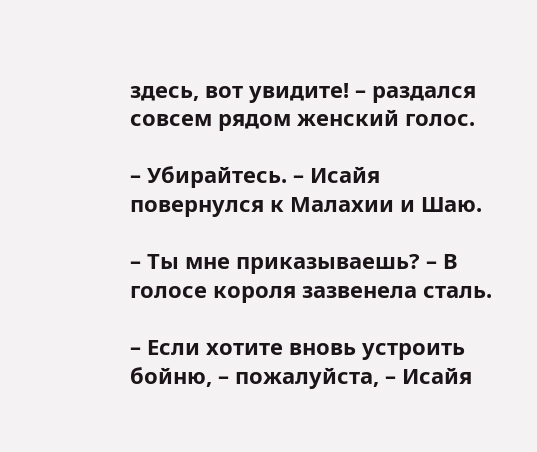здесь, вот увидите! – раздался совсем рядом женский голос.

– Убирайтесь. – Исайя повернулся к Малахии и Шаю.

– Ты мне приказываешь? – В голосе короля зазвенела сталь.

– Если хотите вновь устроить бойню, – пожалуйста, – Исайя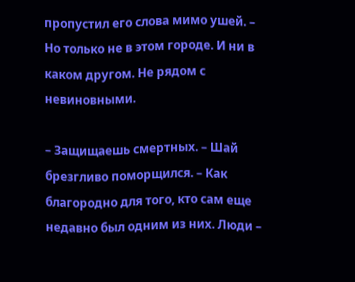пропустил его слова мимо ушей. – Но только не в этом городе. И ни в каком другом. Не рядом с невиновными.

– Защищаешь смертных. – Шай брезгливо поморщился. – Как благородно для того, кто сам еще недавно был одним из них. Люди –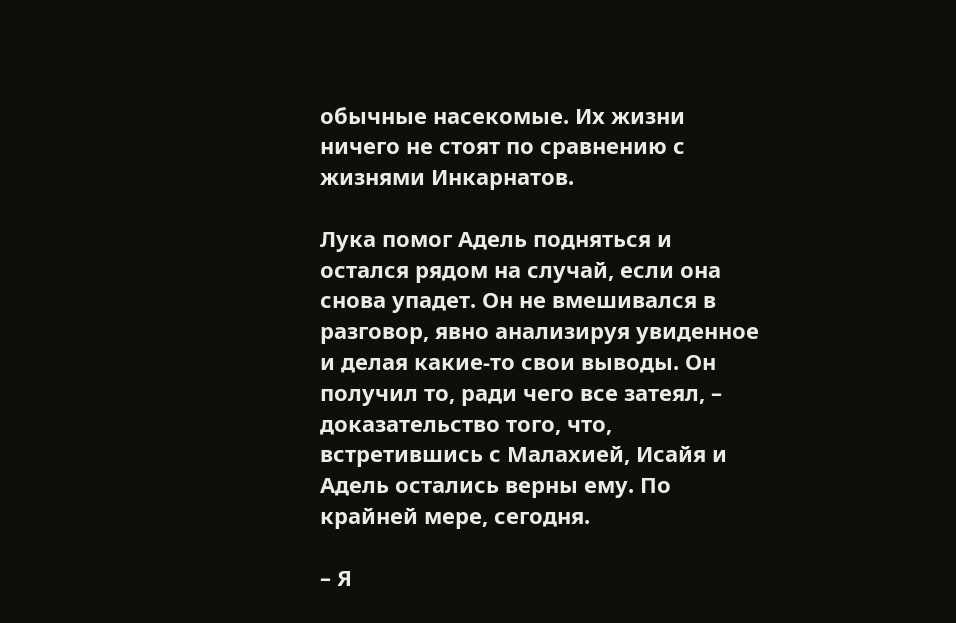обычные насекомые. Их жизни ничего не стоят по сравнению с жизнями Инкарнатов.

Лука помог Адель подняться и остался рядом на случай, если она снова упадет. Он не вмешивался в разговор, явно анализируя увиденное и делая какие-то свои выводы. Он получил то, ради чего все затеял, – доказательство того, что, встретившись с Малахией, Исайя и Адель остались верны ему. По крайней мере, сегодня.

– Я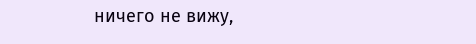ничего не вижу,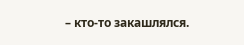– кто-то закашлялся.